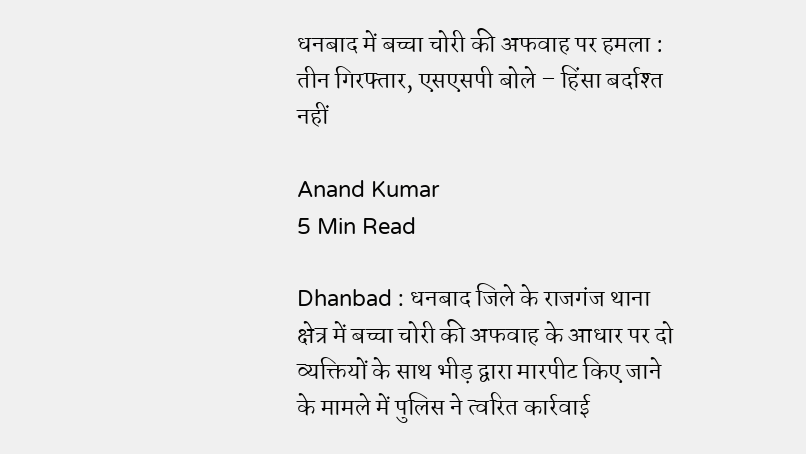धनबाद में बच्चा चोरी की अफवाह पर हमला : तीन गिरफ्तार, एसएसपी बोले – हिंसा बर्दाश्त नहीं

Anand Kumar
5 Min Read

Dhanbad : धनबाद जिले के राजगंज थाना क्षेत्र में बच्चा चोरी की अफवाह के आधार पर दो व्यक्तियों के साथ भीड़ द्वारा मारपीट किए जाने के मामले में पुलिस ने त्वरित कार्रवाई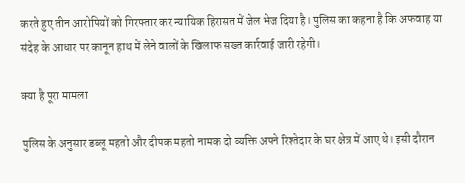करते हुए तीन आरोपियों को गिरफ्तार कर न्यायिक हिरासत में जेल भेज दिया है। पुलिस का कहना है कि अफवाह या संदेह के आधार पर कानून हाथ में लेने वालों के खिलाफ सख्त कार्रवाई जारी रहेगी।

क्या है पूरा मामला

पुलिस के अनुसार डब्लू महतो और दीपक महतो नामक दो व्यक्ति अपने रिश्तेदार के घर क्षेत्र में आए थे। इसी दौरान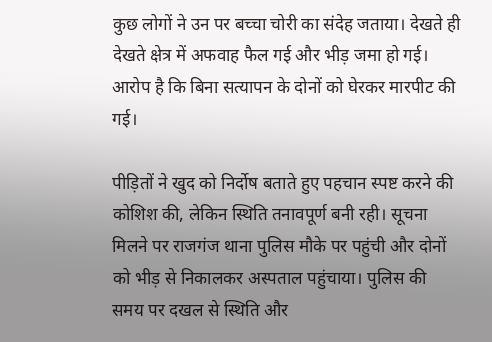कुछ लोगों ने उन पर बच्चा चोरी का संदेह जताया। देखते ही देखते क्षेत्र में अफवाह फैल गई और भीड़ जमा हो गई। आरोप है कि बिना सत्यापन के दोनों को घेरकर मारपीट की गई।

पीड़ितों ने खुद को निर्दोष बताते हुए पहचान स्पष्ट करने की कोशिश की, लेकिन स्थिति तनावपूर्ण बनी रही। सूचना मिलने पर राजगंज थाना पुलिस मौके पर पहुंची और दोनों को भीड़ से निकालकर अस्पताल पहुंचाया। पुलिस की समय पर दखल से स्थिति और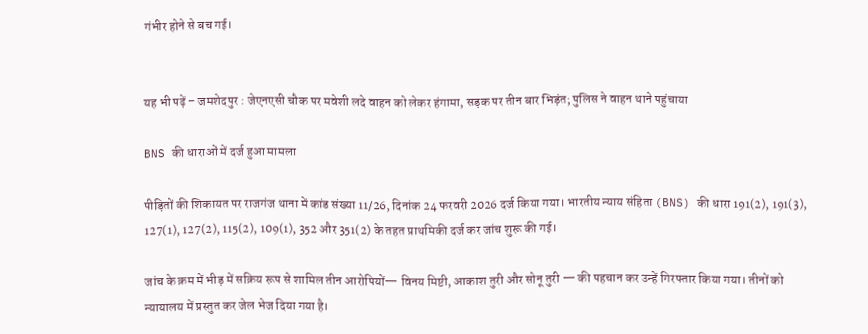गंभीर होने से बच गई।


यह भी पढ़ें – जमशेदपुर : जेएनएसी चौक पर मवेशी लदे वाहन को लेकर हंगामा, सड़क पर तीन बार भिड़ंत; पुलिस ने वाहन थाने पहुंचाया

BNS की धाराओं में दर्ज हुआ मामला

पीड़ितों की शिकायत पर राजगंज थाना में कांड संख्या 11/26, दिनांक 24 फरवरी 2026 दर्ज किया गया। भारतीय न्याय संहिता (BNS) की धारा 191(2), 191(3), 127(1), 127(2), 115(2), 109(1), 352 और 351(2) के तहत प्राथमिकी दर्ज कर जांच शुरू की गई।

जांच के क्रम में भीड़ में सक्रिय रूप से शामिल तीन आरोपियों— विनय मिष्टी, आकाश तुरी और सोनू तुरी — की पहचान कर उन्हें गिरफ्तार किया गया। तीनों को न्यायालय में प्रस्तुत कर जेल भेज दिया गया है।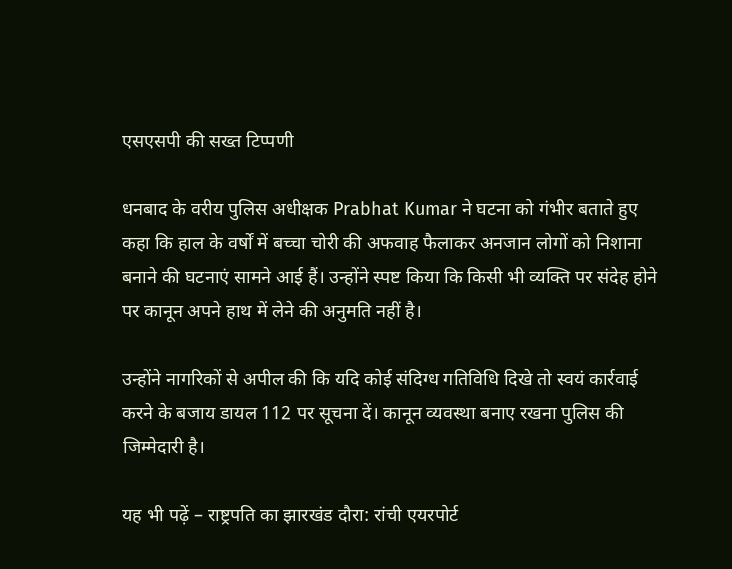एसएसपी की सख्त टिप्पणी

धनबाद के वरीय पुलिस अधीक्षक Prabhat Kumar ने घटना को गंभीर बताते हुए कहा कि हाल के वर्षों में बच्चा चोरी की अफवाह फैलाकर अनजान लोगों को निशाना बनाने की घटनाएं सामने आई हैं। उन्होंने स्पष्ट किया कि किसी भी व्यक्ति पर संदेह होने पर कानून अपने हाथ में लेने की अनुमति नहीं है।

उन्होंने नागरिकों से अपील की कि यदि कोई संदिग्ध गतिविधि दिखे तो स्वयं कार्रवाई करने के बजाय डायल 112 पर सूचना दें। कानून व्यवस्था बनाए रखना पुलिस की जिम्मेदारी है।

यह भी पढ़ें – राष्ट्रपति का झारखंड दौरा: रांची एयरपोर्ट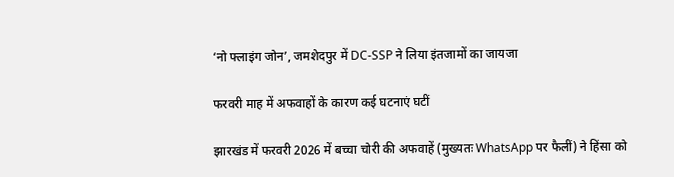‘नो फ्लाइंग जोन’, जमशेदपुर में DC-SSP ने लिया इंतजामों का जायजा

फरवरी माह में अफवाहों के कारण कई घटनाएं घटीं

झारखंड में फरवरी 2026 में बच्चा चोरी की अफवाहें (मुख्यतः WhatsApp पर फैलीं) ने हिंसा को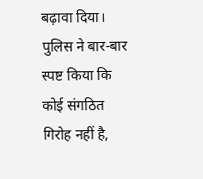बढ़ावा दिया। पुलिस ने बार-बार स्पष्ट किया कि कोई संगठित गिरोह नहीं है,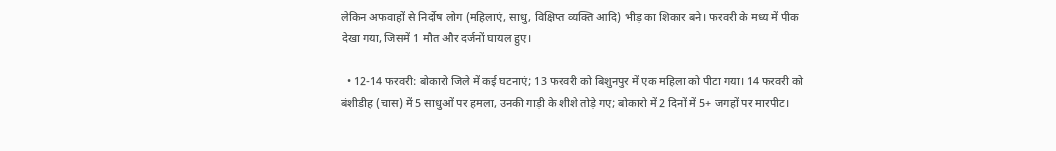लेकिन अफवाहों से निर्दोष लोग (महिलाएं, साधु, विक्षिप्त व्यक्ति आदि) भीड़ का शिकार बने। फरवरी के मध्य में पीक देखा गया, जिसमें 1 मौत और दर्जनों घायल हुए।

  • 12-14 फरवरी: बोकारो जिले में कई घटनाएं; 13 फरवरी को बिशुनपुर में एक महिला को पीटा गया। 14 फरवरी को बंशीडीह (चास) में 5 साधुओं पर हमला, उनकी गाड़ी के शीशे तोड़े गए; बोकारो में 2 दिनों में 5+ जगहों पर मारपीट।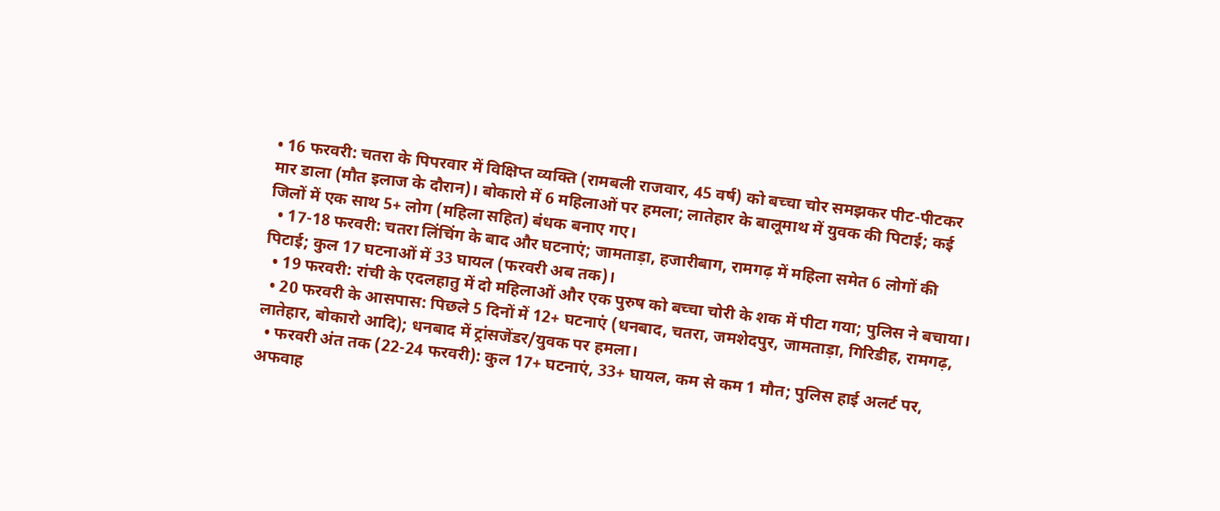• 16 फरवरी: चतरा के पिपरवार में विक्षिप्त व्यक्ति (रामबली राजवार, 45 वर्ष) को बच्चा चोर समझकर पीट-पीटकर मार डाला (मौत इलाज के दौरान)। बोकारो में 6 महिलाओं पर हमला; लातेहार के बालूमाथ में युवक की पिटाई; कई जिलों में एक साथ 5+ लोग (महिला सहित) बंधक बनाए गए।
  • 17-18 फरवरी: चतरा लिंचिंग के बाद और घटनाएं; जामताड़ा, हजारीबाग, रामगढ़ में महिला समेत 6 लोगों की पिटाई; कुल 17 घटनाओं में 33 घायल (फरवरी अब तक)।
  • 19 फरवरी: रांची के एदलहातु में दो महिलाओं और एक पुरुष को बच्चा चोरी के शक में पीटा गया; पुलिस ने बचाया।
  • 20 फरवरी के आसपास: पिछले 5 दिनों में 12+ घटनाएं (धनबाद, चतरा, जमशेदपुर, जामताड़ा, गिरिडीह, रामगढ़, लातेहार, बोकारो आदि); धनबाद में ट्रांसजेंडर/युवक पर हमला।
  • फरवरी अंत तक (22-24 फरवरी): कुल 17+ घटनाएं, 33+ घायल, कम से कम 1 मौत; पुलिस हाई अलर्ट पर, अफवाह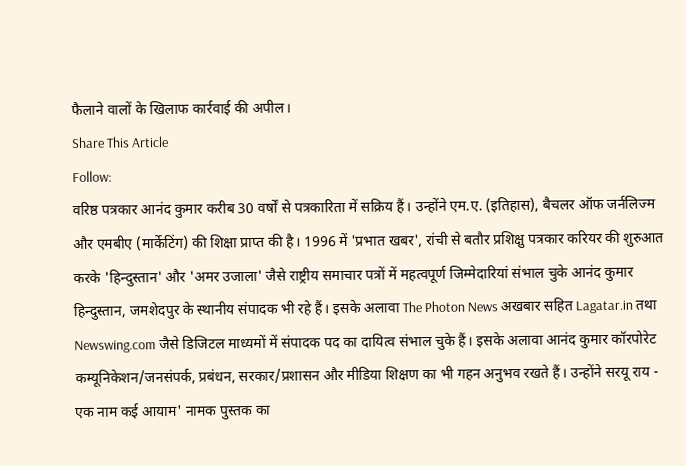फैलाने वालों के खिलाफ कार्रवाई की अपील।
Share This Article
Follow:
वरिष्ठ पत्रकार आनंद कुमार करीब 30 वर्षों से पत्रकारिता में सक्रिय हैं। उन्होंने एम.ए. (इतिहास), बैचलर ऑफ जर्नलिज्म और एमबीए (मार्केटिंग) की शिक्षा प्राप्त की है। 1996 में 'प्रभात खबर', रांची से बतौर प्रशिक्षु पत्रकार करियर की शुरुआत करके 'हिन्दुस्तान' और 'अमर उजाला' जैसे राष्ट्रीय समाचार पत्रों में महत्वपूर्ण जिम्मेदारियां संभाल चुके आनंद कुमार हिन्दुस्तान, जमशेदपुर के स्थानीय संपादक भी रहे हैं। इसके अलावा The Photon News अखबार सहित Lagatar.in तथा Newswing.com जैसे डिजिटल माध्यमों में संपादक पद का दायित्व संभाल चुके हैं। इसके अलावा आनंद कुमार कॉरपोरेट कम्यूनिकेशन/जनसंपर्क, प्रबंधन, सरकार/प्रशासन और मीडिया शिक्षण का भी गहन अनुभव रखते हैं। उन्होंने सरयू राय - एक नाम कई आयाम' नामक पुस्तक का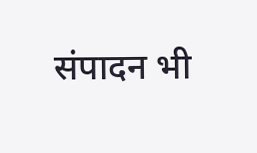संपादन भी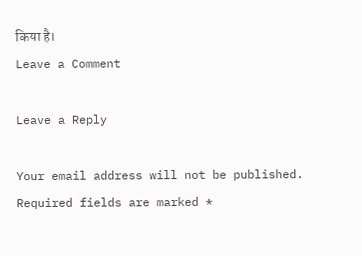किया है।
Leave a Comment

Leave a Reply

Your email address will not be published. Required fields are marked *